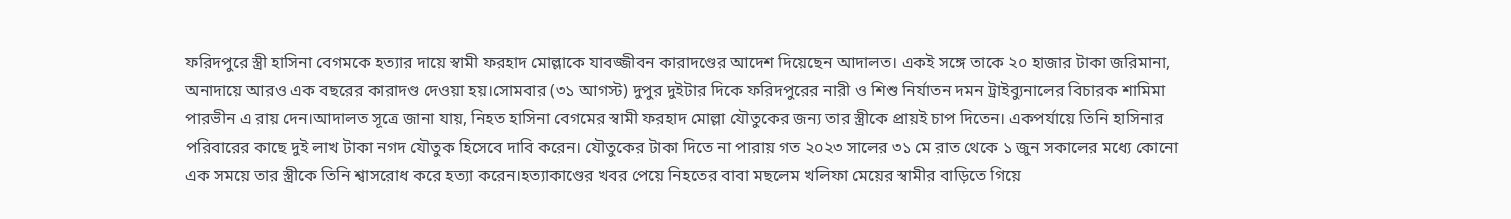ফরিদপুরে স্ত্রী হাসিনা বেগমকে হত্যার দায়ে স্বামী ফরহাদ মোল্লাকে যাবজ্জীবন কারাদণ্ডের আদেশ দিয়েছেন আদালত। একই সঙ্গে তাকে ২০ হাজার টাকা জরিমানা, অনাদায়ে আরও এক বছরের কারাদণ্ড দেওয়া হয়।সোমবার (৩১ আগস্ট) দুপুর দুইটার দিকে ফরিদপুরের নারী ও শিশু নির্যাতন দমন ট্রাইব্যুনালের বিচারক শামিমা পারভীন এ রায় দেন।আদালত সূত্রে জানা যায়, নিহত হাসিনা বেগমের স্বামী ফরহাদ মোল্লা যৌতুকের জন্য তার স্ত্রীকে প্রায়ই চাপ দিতেন। একপর্যায়ে তিনি হাসিনার পরিবারের কাছে দুই লাখ টাকা নগদ যৌতুক হিসেবে দাবি করেন। যৌতুকের টাকা দিতে না পারায় গত ২০২৩ সালের ৩১ মে রাত থেকে ১ জুন সকালের মধ্যে কোনো এক সময়ে তার স্ত্রীকে তিনি শ্বাসরোধ করে হত্যা করেন।হত্যাকাণ্ডের খবর পেয়ে নিহতের বাবা মছলেম খলিফা মেয়ের স্বামীর বাড়িতে গিয়ে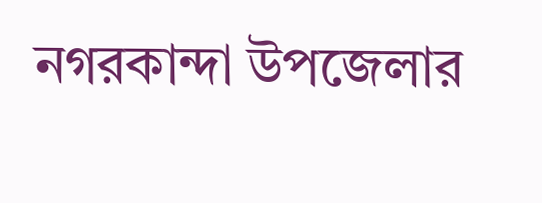নগরকান্দা উপজেলার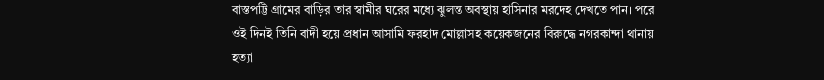বাস্তপট্টি গ্রামের বাড়ির তার স্বামীর ঘরের মধ্যে ঝুলন্ত অবস্থায় হাসিনার মরদেহ দেখতে পান। পরে ওই দিনই তিনি বাদী হয়ে প্রধান আসামি ফরহাদ মোল্লাসহ কয়েকজনের বিরুদ্ধে নগরকান্দা থানায় হত্যা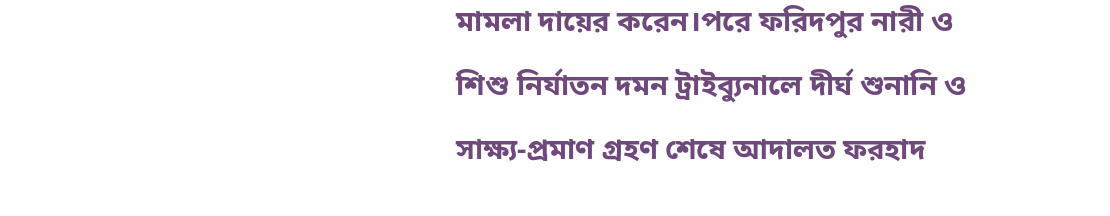মামলা দায়ের করেন।পরে ফরিদপুর নারী ও শিশু নির্যাতন দমন ট্রাইব্যুনালে দীর্ঘ শুনানি ও সাক্ষ্য-প্রমাণ গ্রহণ শেষে আদালত ফরহাদ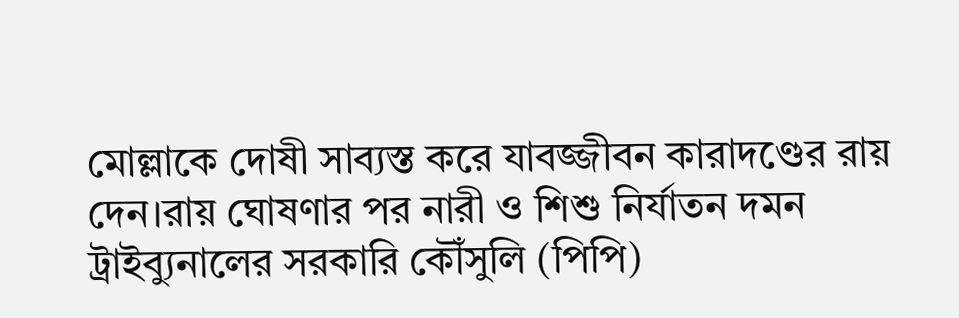মোল্লাকে দোষী সাব্যস্ত করে যাবজ্জীবন কারাদণ্ডের রায় দেন।রায় ঘোষণার পর নারী ও শিশু নির্যাতন দমন ট্রাইব্যুনালের সরকারি কৌঁসুলি (পিপি)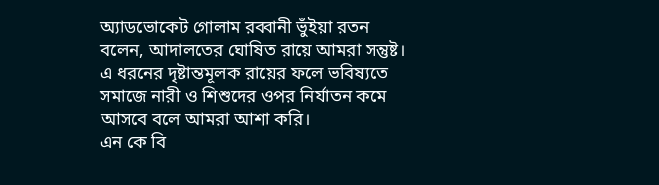অ্যাডভোকেট গোলাম রব্বানী ভুঁইয়া রতন বলেন, আদালতের ঘোষিত রায়ে আমরা সন্তুষ্ট। এ ধরনের দৃষ্টান্তমূলক রায়ের ফলে ভবিষ্যতে সমাজে নারী ও শিশুদের ওপর নির্যাতন কমে আসবে বলে আমরা আশা করি।
এন কে বি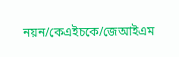নয়ন/কেএইচকে/জেআইএম